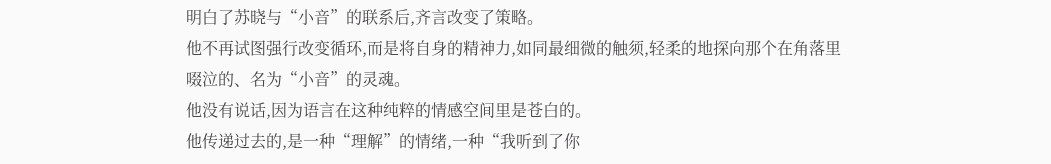明白了苏晓与“小音”的联系后,齐言改变了策略。
他不再试图强行改变循环,而是将自身的精神力,如同最细微的触须,轻柔的地探向那个在角落里啜泣的、名为“小音”的灵魂。
他没有说话,因为语言在这种纯粹的情感空间里是苍白的。
他传递过去的,是一种“理解”的情绪,一种“我听到了你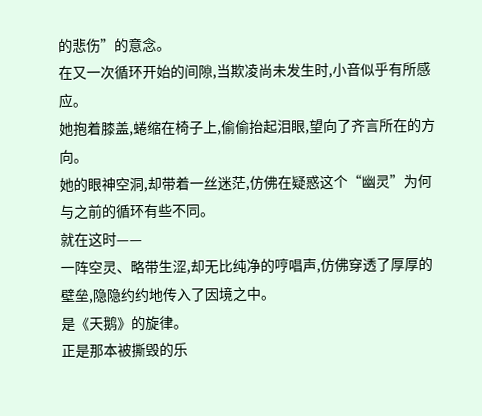的悲伤”的意念。
在又一次循环开始的间隙,当欺凌尚未发生时,小音似乎有所感应。
她抱着膝盖,蜷缩在椅子上,偷偷抬起泪眼,望向了齐言所在的方向。
她的眼神空洞,却带着一丝迷茫,仿佛在疑惑这个“幽灵”为何与之前的循环有些不同。
就在这时——
一阵空灵、略带生涩,却无比纯净的哼唱声,仿佛穿透了厚厚的壁垒,隐隐约约地传入了因境之中。
是《天鹅》的旋律。
正是那本被撕毁的乐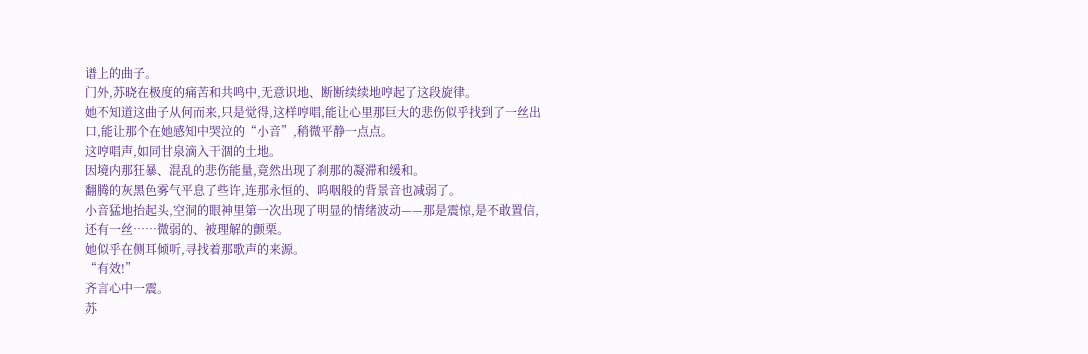谱上的曲子。
门外,苏晓在极度的痛苦和共鸣中,无意识地、断断续续地哼起了这段旋律。
她不知道这曲子从何而来,只是觉得,这样哼唱,能让心里那巨大的悲伤似乎找到了一丝出口,能让那个在她感知中哭泣的“小音”,稍微平静一点点。
这哼唱声,如同甘泉滴入干涸的土地。
因境内那狂暴、混乱的悲伤能量,竟然出现了刹那的凝滞和缓和。
翻腾的灰黑色雾气平息了些许,连那永恒的、呜咽般的背景音也减弱了。
小音猛地抬起头,空洞的眼神里第一次出现了明显的情绪波动——那是震惊,是不敢置信,还有一丝……微弱的、被理解的颤栗。
她似乎在侧耳倾听,寻找着那歌声的来源。
“有效!”
齐言心中一震。
苏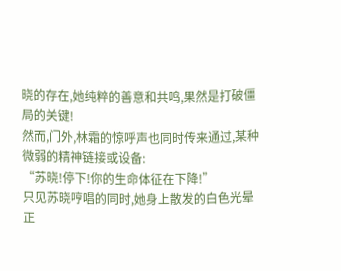晓的存在,她纯粹的善意和共鸣,果然是打破僵局的关键!
然而,门外,林霜的惊呼声也同时传来通过,某种微弱的精神链接或设备:
“苏晓!停下!你的生命体征在下降!”
只见苏晓哼唱的同时,她身上散发的白色光晕正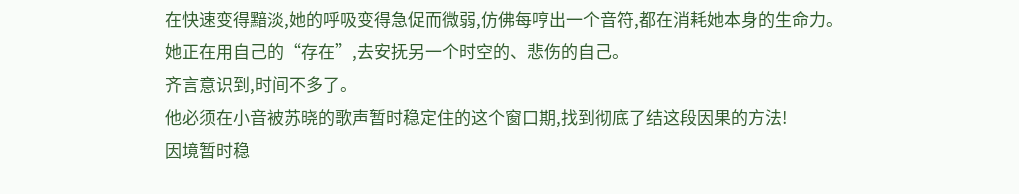在快速变得黯淡,她的呼吸变得急促而微弱,仿佛每哼出一个音符,都在消耗她本身的生命力。
她正在用自己的“存在”,去安抚另一个时空的、悲伤的自己。
齐言意识到,时间不多了。
他必须在小音被苏晓的歌声暂时稳定住的这个窗口期,找到彻底了结这段因果的方法!
因境暂时稳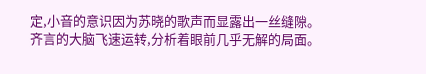定,小音的意识因为苏晓的歌声而显露出一丝缝隙。
齐言的大脑飞速运转,分析着眼前几乎无解的局面。